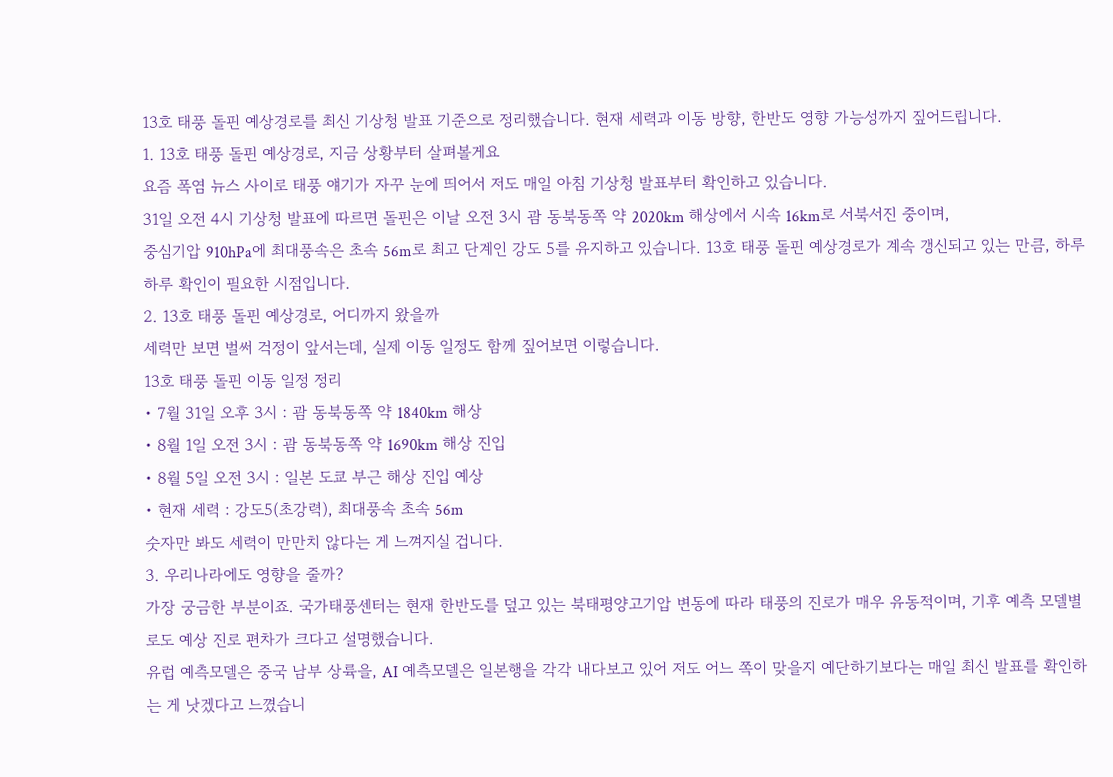13호 태풍 돌핀 예상경로를 최신 기상청 발표 기준으로 정리했습니다. 현재 세력과 이동 방향, 한반도 영향 가능성까지 짚어드립니다.
1. 13호 태풍 돌핀 예상경로, 지금 상황부터 살펴볼게요
요즘 폭염 뉴스 사이로 태풍 얘기가 자꾸 눈에 띄어서 저도 매일 아침 기상청 발표부터 확인하고 있습니다.
31일 오전 4시 기상청 발표에 따르면 돌핀은 이날 오전 3시 괌 동북동쪽 약 2020km 해상에서 시속 16km로 서북서진 중이며,
중심기압 910hPa에 최대풍속은 초속 56m로 최고 단계인 강도 5를 유지하고 있습니다. 13호 태풍 돌핀 예상경로가 계속 갱신되고 있는 만큼, 하루하루 확인이 필요한 시점입니다.
2. 13호 태풍 돌핀 예상경로, 어디까지 왔을까
세력만 보면 벌써 걱정이 앞서는데, 실제 이동 일정도 함께 짚어보면 이렇습니다.
13호 태풍 돌핀 이동 일정 정리
• 7월 31일 오후 3시 : 괌 동북동쪽 약 1840km 해상
• 8월 1일 오전 3시 : 괌 동북동쪽 약 1690km 해상 진입
• 8월 5일 오전 3시 : 일본 도쿄 부근 해상 진입 예상
• 현재 세력 : 강도5(초강력), 최대풍속 초속 56m
숫자만 봐도 세력이 만만치 않다는 게 느껴지실 겁니다.
3. 우리나라에도 영향을 줄까?
가장 궁금한 부분이죠. 국가태풍센터는 현재 한반도를 덮고 있는 북태평양고기압 변동에 따라 태풍의 진로가 매우 유동적이며, 기후 예측 모델별로도 예상 진로 편차가 크다고 설명했습니다.
유럽 예측모델은 중국 남부 상륙을, AI 예측모델은 일본행을 각각 내다보고 있어 저도 어느 쪽이 맞을지 예단하기보다는 매일 최신 발표를 확인하는 게 낫겠다고 느꼈습니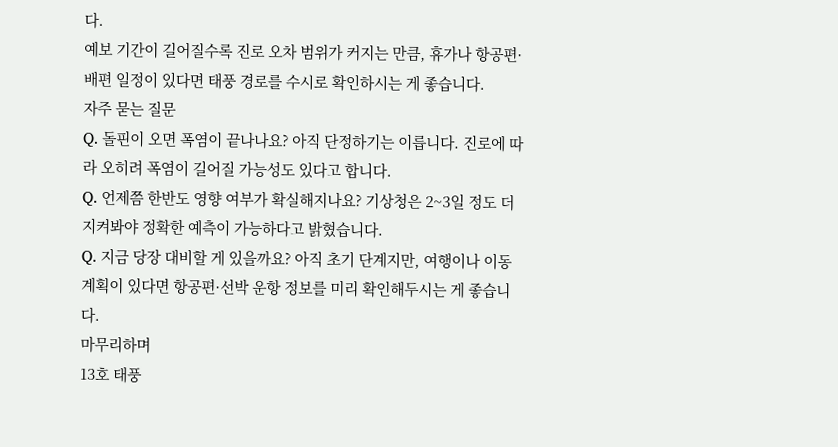다.
예보 기간이 길어질수록 진로 오차 범위가 커지는 만큼, 휴가나 항공편·배편 일정이 있다면 태풍 경로를 수시로 확인하시는 게 좋습니다.
자주 묻는 질문
Q. 돌핀이 오면 폭염이 끝나나요? 아직 단정하기는 이릅니다. 진로에 따라 오히려 폭염이 길어질 가능성도 있다고 합니다.
Q. 언제쯤 한반도 영향 여부가 확실해지나요? 기상청은 2~3일 정도 더 지켜봐야 정확한 예측이 가능하다고 밝혔습니다.
Q. 지금 당장 대비할 게 있을까요? 아직 초기 단계지만, 여행이나 이동 계획이 있다면 항공편·선박 운항 정보를 미리 확인해두시는 게 좋습니다.
마무리하며
13호 태풍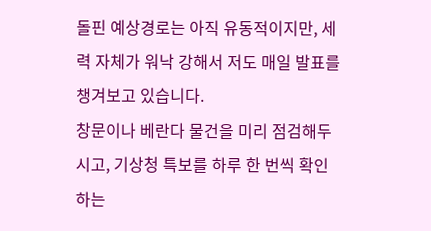돌핀 예상경로는 아직 유동적이지만, 세력 자체가 워낙 강해서 저도 매일 발표를 챙겨보고 있습니다.
창문이나 베란다 물건을 미리 점검해두시고, 기상청 특보를 하루 한 번씩 확인하는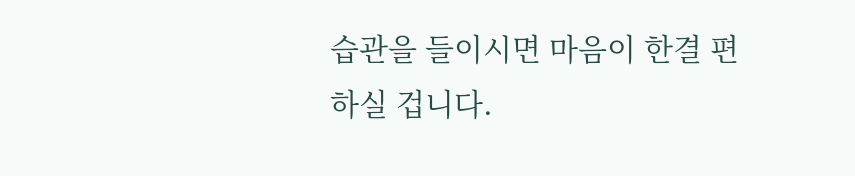습관을 들이시면 마음이 한결 편하실 겁니다.